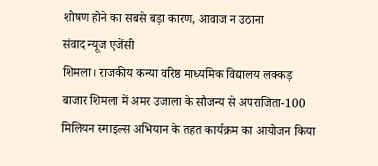शोषण होने का सबसे बड़ा कारण, आवाज न उठाना
संवाद न्यूज एजेंसी
शिमला। राजकीय कन्या वरिष्ठ माध्यमिक विद्यालय लक्कड़ बाजार शिमला में अमर उजाला के सौजन्य से अपराजिता-100 मिलियन स्माइल्स अभियान के तहत कार्यक्रम का आयोजन किया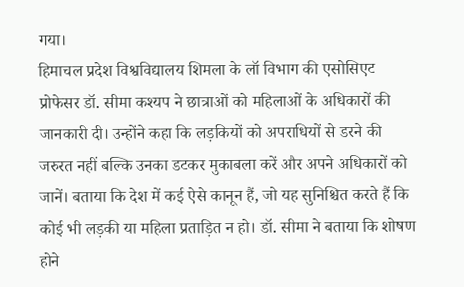गया।
हिमाचल प्रदेश विश्वविद्यालय शिमला के लॉ विभाग की एसोसिएट प्रोफेसर डॉ. सीमा कश्यप ने छात्राओं को महिलाओं के अधिकारों की जानकारी दी। उन्होंने कहा कि लड़कियों को अपराधियों से डरने की जरुरत नहीं बल्कि उनका डटकर मुकाबला करें और अपने अधिकारों को जानें। बताया कि देश में कई ऐसे कानून हैं, जो यह सुनिश्चित करते हैं कि कोई भी लड़की या महिला प्रताड़ित न हो। डॉ. सीमा ने बताया कि शोषण होने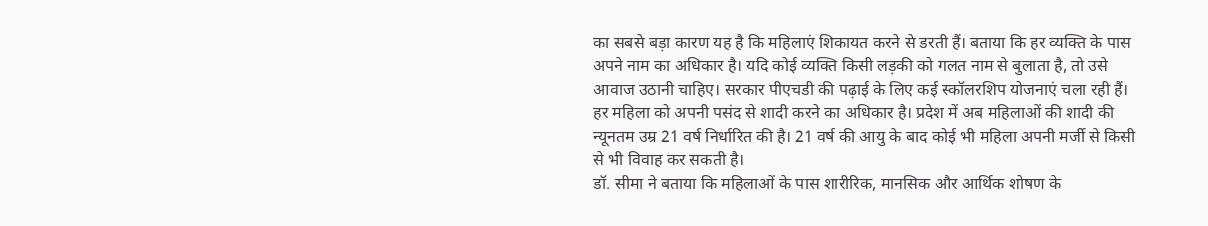का सबसे बड़ा कारण यह है कि महिलाएं शिकायत करने से डरती हैं। बताया कि हर व्यक्ति के पास अपने नाम का अधिकार है। यदि कोई व्यक्ति किसी लड़की को गलत नाम से बुलाता है, तो उसे आवाज उठानी चाहिए। सरकार पीएचडी की पढ़ाई के लिए कई स्कॉलरशिप योजनाएं चला रही हैं। हर महिला को अपनी पसंद से शादी करने का अधिकार है। प्रदेश में अब महिलाओं की शादी की न्यूनतम उम्र 21 वर्ष निर्धारित की है। 21 वर्ष की आयु के बाद कोई भी महिला अपनी मर्जी से किसी से भी विवाह कर सकती है।
डॉ. सीमा ने बताया कि महिलाओं के पास शारीरिक, मानसिक और आर्थिक शोषण के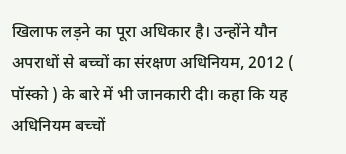खिलाफ लड़ने का पूरा अधिकार है। उन्होंने यौन अपराधों से बच्चों का संरक्षण अधिनियम, 2012 ( पॉस्को ) के बारे में भी जानकारी दी। कहा कि यह अधिनियम बच्चों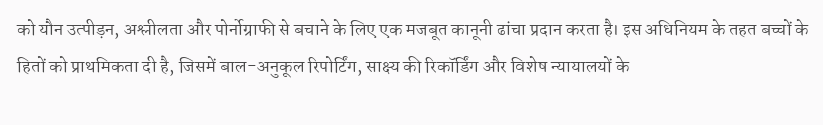को यौन उत्पीड़न, अश्लीलता और पोर्नोग्राफी से बचाने के लिए एक मजबूत कानूनी ढांचा प्रदान करता है। इस अधिनियम के तहत बच्चों के हितों को प्राथमिकता दी है, जिसमें बाल-अनुकूल रिपोर्टिंग, साक्ष्य की रिकॉर्डिंग और विशेष न्यायालयों के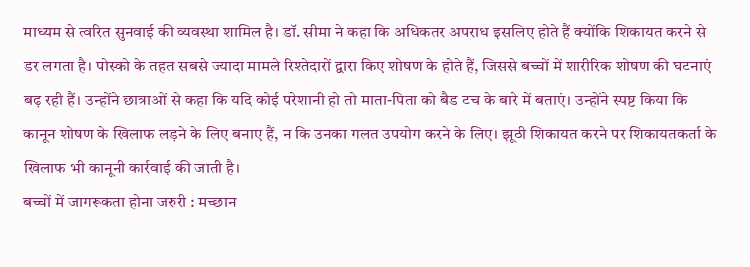माध्यम से त्वरित सुनवाई की व्यवस्था शामिल है। डॉ. सीमा ने कहा कि अधिकतर अपराध इसलिए होते हैं क्योंकि शिकायत करने से डर लगता है। पोस्को के तहत सबसे ज्यादा मामले रिश्तेदारों द्वारा किए शोषण के होते हैं, जिससे बच्चों में शारीरिक शोषण की घटनाएं बढ़ रही हैं। उन्होंने छात्राओं से कहा कि यदि कोई परेशानी हो तो माता-पिता को बैड टच के बारे में बताएं। उन्होंने स्पष्ट किया कि कानून शोषण के खिलाफ लड़ने के लिए बनाए हैं, न कि उनका गलत उपयोग करने के लिए। झूठी शिकायत करने पर शिकायतकर्ता के खिलाफ भी कानूनी कार्रवाई की जाती है।
बच्चों में जागरूकता होना जरुरी : मच्छान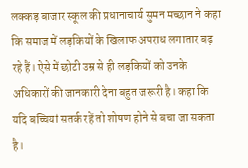लक्कड़ बाजार स्कूल की प्रधानाचार्य सुमन मच्छान ने कहा कि समाज में लड़कियों के खिलाफ अपराध लगातार बढ़ रहे हैं। ऐसे में छोटी उम्र से ही लड़कियों को उनके अधिकारों की जानकारी देना बहुत जरूरी है। कहा कि यदि बच्चियां सतर्क रहें तो शोषण होने से बचा जा सकता है।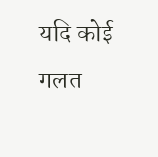यदि कोई गलत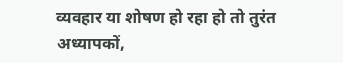व्यवहार या शोषण हो रहा हो तो तुरंत अध्यापकों,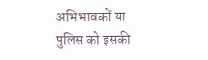अभिभावकों या पुलिस को इसकी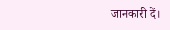जानकारी दें।